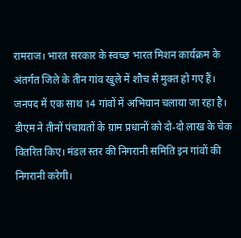रामराज। भारत सरकार के स्वच्छ भारत मिशन कार्यक्रम के अंतर्गत जिले के तीन गांव खुले में शौच से मुक्त हो गए हैं। जनपद में एक साथ 14 गांवों में अभियान चलाया जा रहा है। डीएम ने तीनों पंचायतों के ग्राम प्रधानों को दो-दो लाख के चेक वितरित किए। मंडल स्तर की निगरानी समिति इन गांवों की निगरानी करेगी।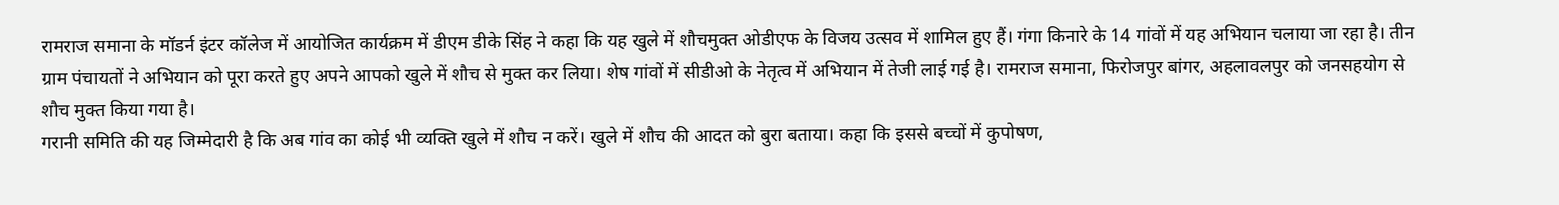रामराज समाना के मॉडर्न इंटर कॉलेज में आयोजित कार्यक्रम में डीएम डीके सिंह ने कहा कि यह खुले में शौचमुक्त ओडीएफ के विजय उत्सव में शामिल हुए हैं। गंगा किनारे के 14 गांवों में यह अभियान चलाया जा रहा है। तीन ग्राम पंचायतों ने अभियान को पूरा करते हुए अपने आपको खुले में शौच से मुक्त कर लिया। शेष गांवों में सीडीओ के नेतृत्व में अभियान में तेजी लाई गई है। रामराज समाना, फिरोजपुर बांगर, अहलावलपुर को जनसहयोग से शौच मुक्त किया गया है।
गरानी समिति की यह जिम्मेदारी है कि अब गांव का कोई भी व्यक्ति खुले में शौच न करें। खुले में शौच की आदत को बुरा बताया। कहा कि इससे बच्चों में कुपोषण,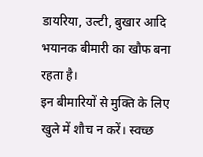डायरिया, उल्टी, बुखार आदि भयानक बीमारी का खौफ बना रहता है।
इन बीमारियों से मुक्ति के लिए खुले में शौच न करें। स्वच्छ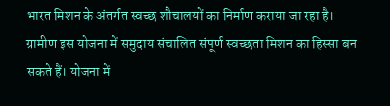भारत मिशन के अंतर्गत स्वच्छ शौचालयों का निर्माण कराया जा रहा है। ग्रामीण इस योजना में समुदाय संचालित संपूर्ण स्वच्छता मिशन का हिस्सा बन सकते हैं। योजना में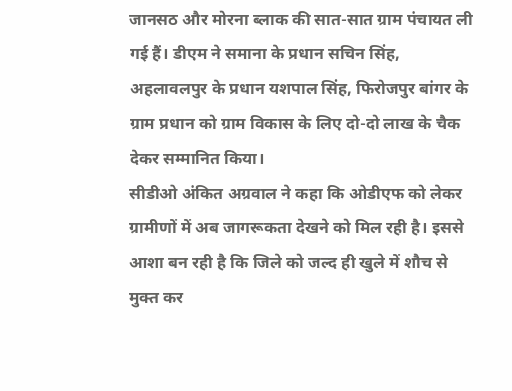जानसठ और मोरना ब्लाक की सात-सात ग्राम पंचायत ली गई हैं। डीएम ने समाना के प्रधान सचिन सिंह, अहलावलपुर के प्रधान यशपाल सिंह, फिरोजपुर बांगर के ग्राम प्रधान को ग्राम विकास के लिए दो-दो लाख के चैक देकर सम्मानित किया।
सीडीओ अंकित अग्रवाल ने कहा कि ओडीएफ को लेकर ग्रामीणों में अब जागरूकता देखने को मिल रही है। इससे आशा बन रही है कि जिले को जल्द ही खुले में शौच से मुक्त कर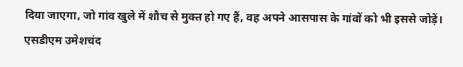दिया जाएगा, जो गांव खुले में शौच से मुक्त हो गए हैं, वह अपने आसपास के गांवों को भी इससे जोड़ें। एसडीएम उमेशचंद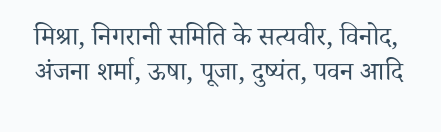मिश्रा, निगरानी समिति के सत्यवीर, विनोद, अंजना शर्मा, ऊषा, पूजा, दुष्यंत, पवन आदि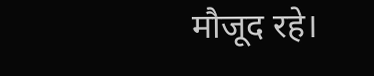मौजूद रहे।